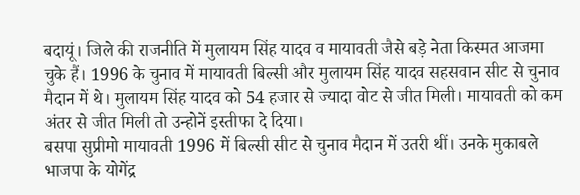बदायूं। जिले की राजनीति में मुलायम सिंह यादव व मायावती जैसे बड़े नेता किस्मत आजमा चुके हैं। 1996 के चुनाव में मायावती बिल्सी और मुलायम सिंह यादव सहसवान सीट से चुनाव मैदान में थे। मुलायम सिंह यादव को 54 हजार से ज्यादा वोट से जीत मिली। मायावती को कम अंतर से जीत मिली तो उन्होनें इस्तीफा दे दिया।
बसपा सुप्रीमो मायावती 1996 में बिल्सी सीट से चुनाव मैदान में उतरी थीं। उनके मुकाबले भाजपा के योगेंद्र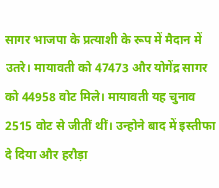सागर भाजपा के प्रत्याशी के रूप में मैदान में उतरे। मायावती को 47473 और योगेंद्र सागर को 44958 वोट मिले। मायावती यह चुनाव 2515 वोट से जीतीं थीं। उन्होने बाद में इस्तीफा दे दिया और हरौड़ा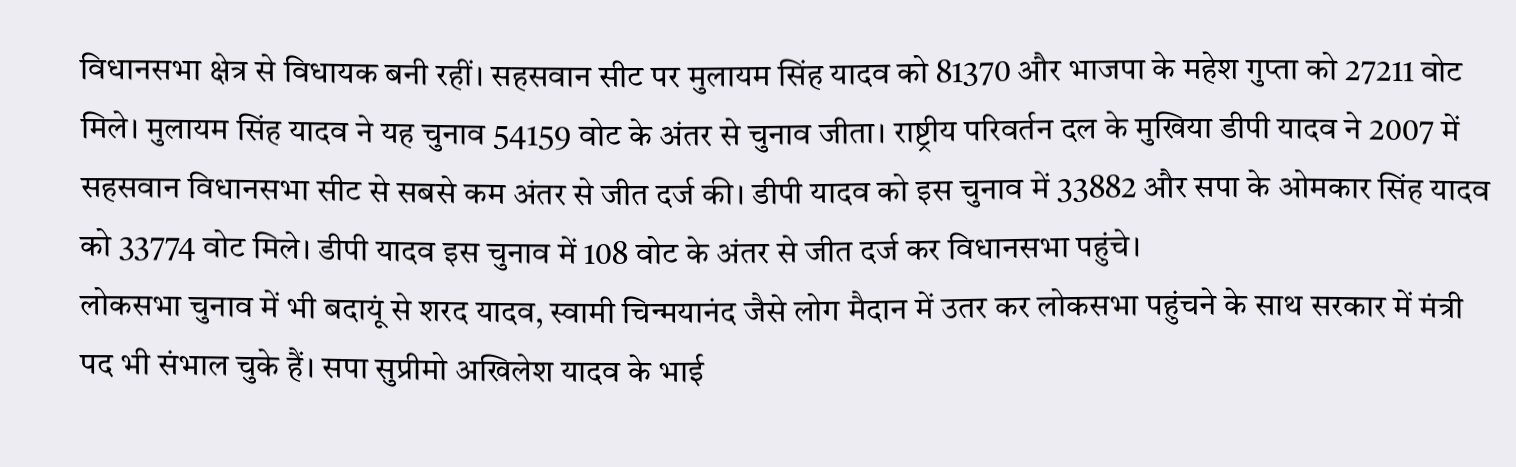विधानसभा क्षेत्र से विधायक बनी रहीं। सहसवान सीट पर मुलायम सिंह यादव को 81370 और भाजपा के महेश गुप्ता को 27211 वोट मिले। मुलायम सिंह यादव ने यह चुनाव 54159 वोट के अंतर से चुनाव जीता। राष्ट्रीय परिवर्तन दल के मुखिया डीपी यादव ने 2007 में सहसवान विधानसभा सीट से सबसे कम अंतर से जीत दर्ज की। डीपी यादव को इस चुनाव में 33882 और सपा के ओमकार सिंह यादव को 33774 वोट मिले। डीपी यादव इस चुनाव में 108 वोट के अंतर से जीत दर्ज कर विधानसभा पहुंचे।
लोकसभा चुनाव में भी बदायूं से शरद यादव, स्वामी चिन्मयानंद जैसे लोग मैदान में उतर कर लोकसभा पहुंचने के साथ सरकार में मंत्री पद भी संभाल चुके हैं। सपा सुप्रीमो अखिलेश यादव के भाई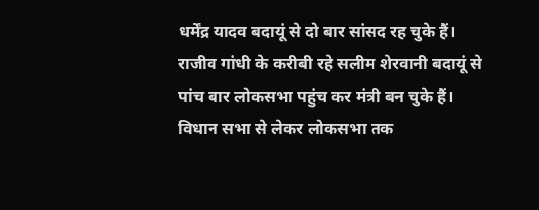धर्मेंद्र यादव बदायूं से दो बार सांसद रह चुके हैं। राजीव गांधी के करीबी रहे सलीम शेरवानी बदायूं से पांच बार लोकसभा पहुंच कर मंत्री बन चुके हैं। विधान सभा से लेकर लोकसभा तक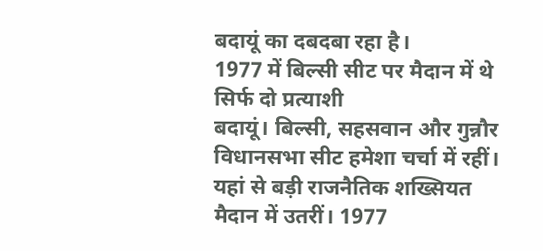बदायूं का दबदबा रहा है।
1977 में बिल्सी सीट पर मैदान में थे सिर्फ दो प्रत्याशी
बदायूं। बिल्सी, सहसवान और गुन्नौर विधानसभा सीट हमेशा चर्चा में रहीं। यहां से बड़ी राजनैतिक शख्सियत मैदान में उतरीं। 1977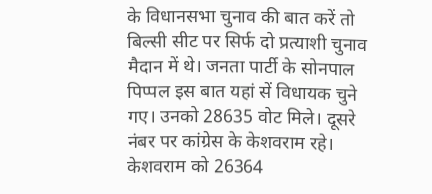के विधानसभा चुनाव की बात करें तो बिल्सी सीट पर सिर्फ दो प्रत्याशी चुनाव मैदान में थे। जनता पार्टी के सोनपाल पिप्पल इस बात यहां सें विधायक चुने गए। उनको 28635 वोट मिले। दूसरे नंबर पर कांग्रेस के केशवराम रहे। केशवराम को 26364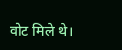वोट मिले थे।